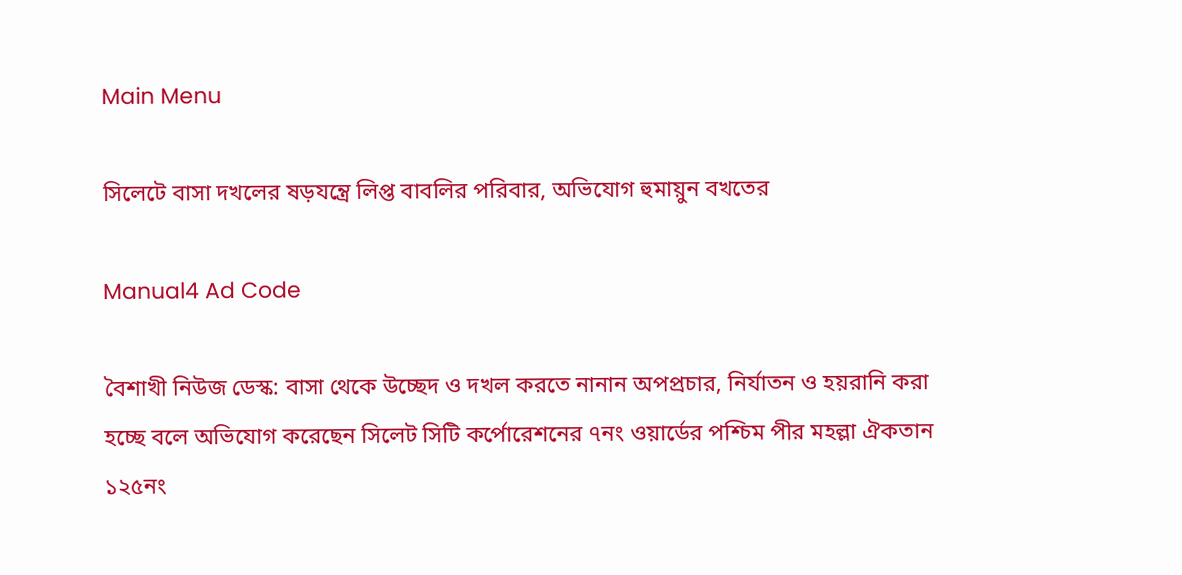Main Menu

সিলেটে বাসা দখলের ষড়যন্ত্রে লিপ্ত বাবলির পরিবার, অভিযোগ হুমায়ুন বখতের

Manual4 Ad Code

বৈশাখী নিউজ ডেস্ক: বাসা থেকে উচ্ছেদ ও দখল করতে নানান অপপ্রচার, নির্যাতন ও হয়রানি করা হচ্ছে বলে অভিযোগ করেছেন সিলেট সিটি কর্পোরেশনের ৭নং ওয়ার্ডের পশ্চিম পীর মহল্লা ঐকতান ১২৫নং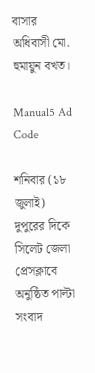বাসার অধিবাসী মো. হুমায়ুন বখত।

Manual5 Ad Code

শনিবার (১৮ জুলাই) দুপুরের দিকে সিলেট জেলা প্রেসক্লাবে অনুষ্ঠিত পাল্টা সংবাদ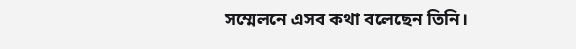সম্মেলনে এসব কথা বলেছেন তিনি।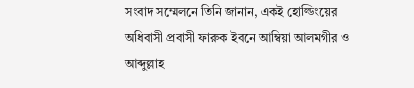সংবাদ সম্মেলনে তিনি জানান, একই হোল্ডিংয়ের অধিবাসী প্রবাসী ফারুক ইবনে আম্বিয়া আলমগীর ও আব্দুল্লাহ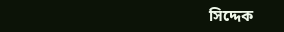সিদ্দেক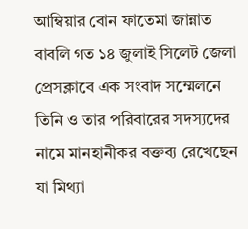আম্বিয়ার বোন ফাতেমা জান্নাত বাবলি গত ১৪ জুলাই সিলেট জেলা প্রেসক্লাবে এক সংবাদ সম্মেলনে তিনি ও তার পরিবারের সদস্যদের নামে মানহানীকর বক্তব্য রেখেছেন যা মিথ্যা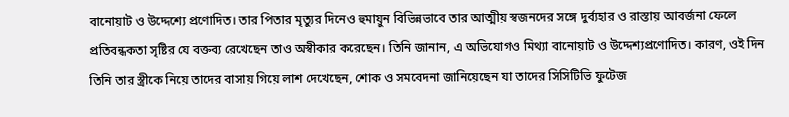বানোয়াট ও উদ্দেশ্যে প্রণোদিত। তার পিতার মৃত্যুর দিনেও হুমায়ুন বিভিন্নভাবে তার আত্মীয় স্বজনদের সঙ্গে দুর্ব্যহার ও রাস্তায় আবর্জনা ফেলে প্রতিবন্ধকতা সৃষ্টির যে বক্তব্য রেখেছেন তাও অস্বীকার করেছেন। তিনি জানান, এ অভিযোগও মিথ্যা বানোয়াট ও উদ্দেশ্যপ্রণোদিত। কারণ, ওই দিন তিনি তার স্ত্রীকে নিয়ে তাদের বাসায় গিয়ে লাশ দেখেছেন, শোক ও সমবেদনা জানিয়েছেন যা তাদের সিসিটিভি ফুটেজ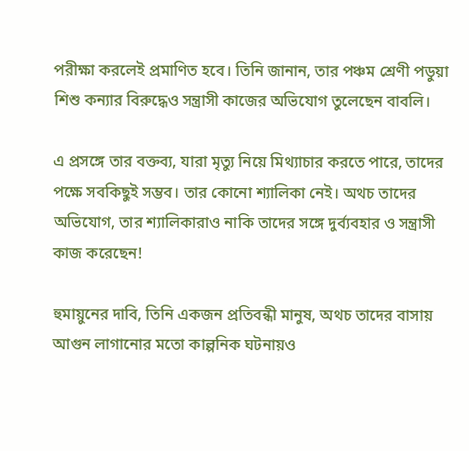পরীক্ষা করলেই প্রমাণিত হবে। তিনি জানান, তার পঞ্চম শ্রেণী পডুয়া শিশু কন্যার বিরুদ্ধেও সন্ত্রাসী কাজের অভিযোগ তুলেছেন বাবলি।

এ প্রসঙ্গে তার বক্তব্য, যারা মৃত্যু নিয়ে মিথ্যাচার করতে পারে, তাদের পক্ষে সবকিছুই সম্ভব। তার কোনো শ্যালিকা নেই। অথচ তাদের অভিযোগ, তার শ্যালিকারাও নাকি তাদের সঙ্গে দুর্ব্যবহার ও সন্ত্রাসী কাজ করেছেন!

হুমায়ুনের দাবি, তিনি একজন প্রতিবন্ধী মানুষ, অথচ তাদের বাসায় আগুন লাগানোর মতো কাল্পনিক ঘটনায়ও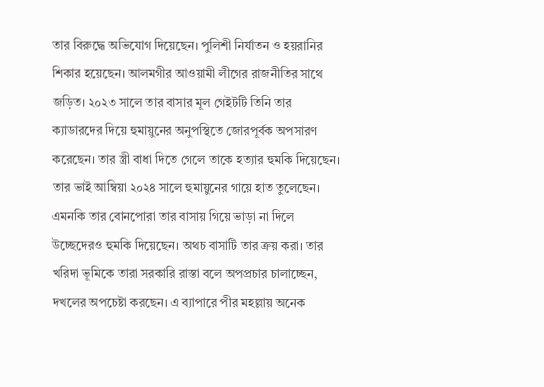তার বিরুদ্ধে অভিযোগ দিয়েছেন। পুলিশী নির্যাতন ও হয়রানির শিকার হয়েছেন। আলমগীর আওয়ামী লীগের রাজনীতির সাথে জড়িত। ২০২৩ সালে তার বাসার মূল গেইটটি তিনি তার ক্যাডারদের দিয়ে হুমায়ুনের অনুপস্থিতে জোরপূর্বক অপসারণ করেছেন। তার স্ত্রী বাধা দিতে গেলে তাকে হত্যার হুমকি দিয়েছেন। তার ভাই আম্বিয়া ২০২৪ সালে হুমায়ুনের গায়ে হাত তুলেছেন। এমনকি তার বোনপোরা তার বাসায় গিয়ে ভাড়া না দিলে উচ্ছেদেরও হুমকি দিয়েছেন। অথচ বাসাটি তার ক্রয় করা। তার খরিদা ভূমিকে তারা সরকারি রাস্তা বলে অপপ্রচার চালাচ্ছেন, দখলের অপচেষ্টা করছেন। এ ব্যাপারে পীর মহল্লায় অনেক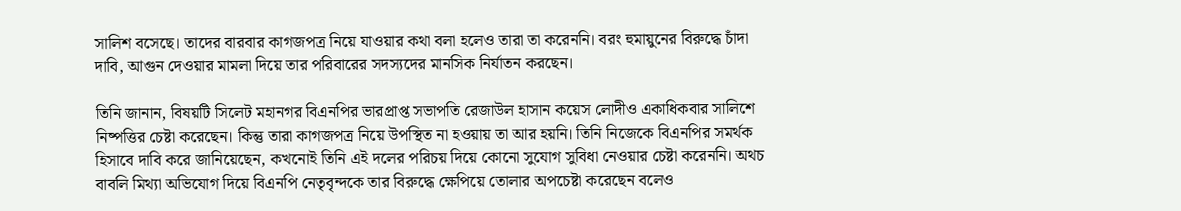সালিশ বসেছে। তাদের বারবার কাগজপত্র নিয়ে যাওয়ার কথা বলা হলেও তারা তা করেননি। বরং হুমায়ুনের বিরুদ্ধে চাঁদা দাবি, আগুন দেওয়ার মামলা দিয়ে তার পরিবারের সদস্যদের মানসিক নির্যাতন করছেন।

তিনি জানান, বিষয়টি সিলেট মহানগর বিএনপির ভারপ্রাপ্ত সভাপতি রেজাউল হাসান কয়েস লোদীও একাধিকবার সালিশে নিষ্পত্তির চেষ্টা করেছেন। কিন্তু তারা কাগজপত্র নিয়ে উপস্থিত না হওয়ায় তা আর হয়নি। তিনি নিজেকে বিএনপির সমর্থক হিসাবে দাবি করে জানিয়েছেন, কখনোই তিনি এই দলের পরিচয় দিয়ে কোনো সুযোগ সুবিধা নেওয়ার চেষ্টা করেননি। অথচ বাবলি মিথ্যা অভিযোগ দিয়ে বিএনপি নেতৃবৃন্দকে তার বিরুদ্ধে ক্ষেপিয়ে তোলার অপচেষ্টা করেছেন বলেও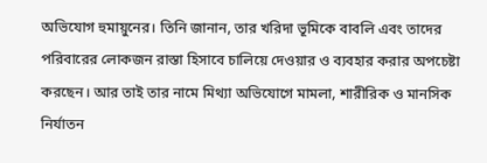অভিযোগ হুমায়ুনের। তিনি জানান, তার খরিদা ভূমিকে বাবলি এবং তাদের পরিবারের লোকজন রাস্তা হিসাবে চালিয়ে দেওয়ার ও ব্যবহার করার অপচেষ্টা করছেন। আর তাই তার নামে মিথ্যা অভিযোগে মামলা, শারীরিক ও মানসিক নির্যাতন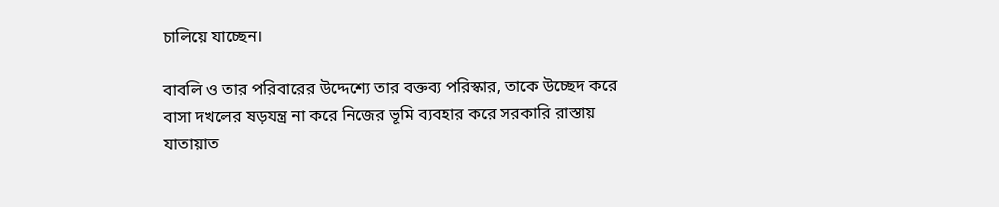চালিয়ে যাচ্ছেন।

বাবলি ও তার পরিবারের উদ্দেশ্যে তার বক্তব্য পরিস্কার, তাকে উচ্ছেদ করে বাসা দখলের ষড়যন্ত্র না করে নিজের ভূমি ব্যবহার করে সরকারি রাস্তায় যাতায়াত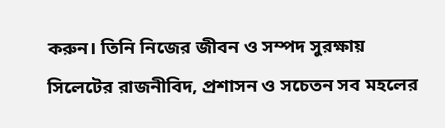করুন। তিনি নিজের জীবন ও সম্পদ সুরক্ষায় সিলেটের রাজনীবিদ, প্রশাসন ও সচেতন সব মহলের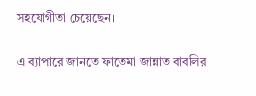সহযোগীতা চেয়েছেন।

এ ব্যাপারে জানতে ফাতেমা জান্নাত বাবলির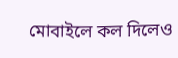মোবাইলে কল দিলেও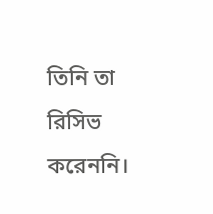তিনি তা রিসিভ করেননি।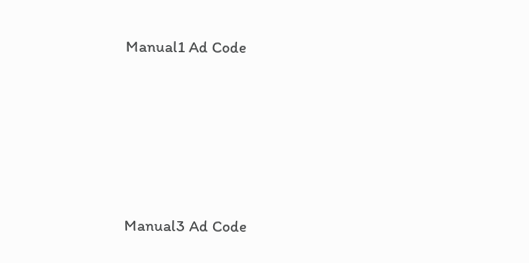Manual1 Ad Code







Manual3 Ad Code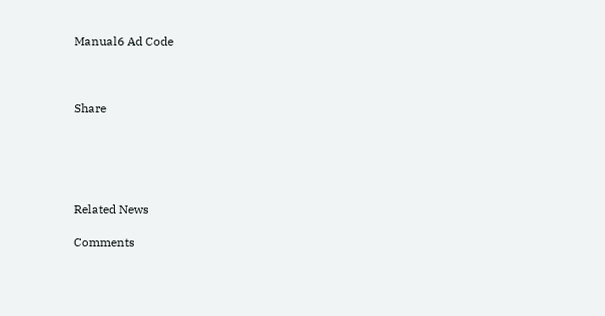Manual6 Ad Code



Share





Related News

Comments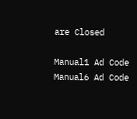are Closed

Manual1 Ad Code
Manual6 Ad Code